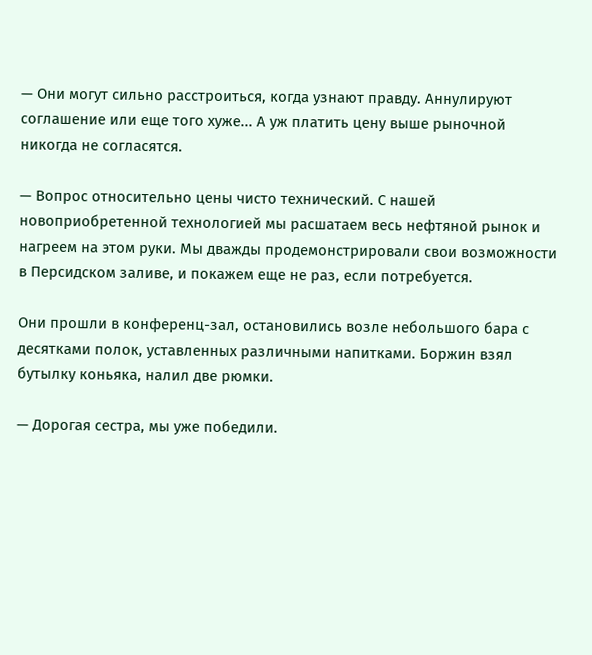— Они могут сильно расстроиться, когда узнают правду. Аннулируют соглашение или еще того хуже... А уж платить цену выше рыночной никогда не согласятся.

— Вопрос относительно цены чисто технический. С нашей новоприобретенной технологией мы расшатаем весь нефтяной рынок и нагреем на этом руки. Мы дважды продемонстрировали свои возможности в Персидском заливе, и покажем еще не раз, если потребуется.

Они прошли в конференц-зал, остановились возле небольшого бара с десятками полок, уставленных различными напитками. Боржин взял бутылку коньяка, налил две рюмки.

— Дорогая сестра, мы уже победили.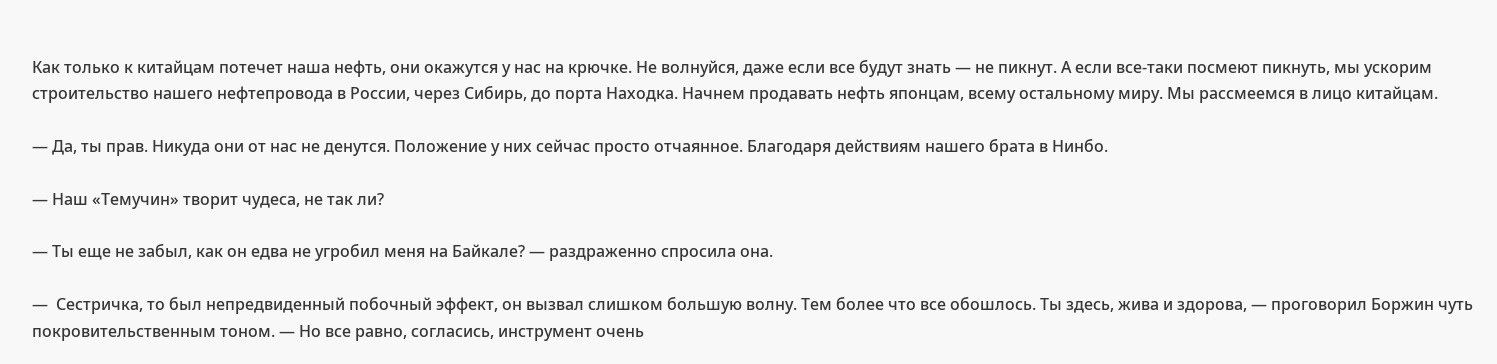Как только к китайцам потечет наша нефть, они окажутся у нас на крючке. Не волнуйся, даже если все будут знать — не пикнут. А если все-таки посмеют пикнуть, мы ускорим строительство нашего нефтепровода в России, через Сибирь, до порта Находка. Начнем продавать нефть японцам, всему остальному миру. Мы рассмеемся в лицо китайцам.

— Да, ты прав. Никуда они от нас не денутся. Положение у них сейчас просто отчаянное. Благодаря действиям нашего брата в Нинбо.

— Наш «Темучин» творит чудеса, не так ли?

— Ты еще не забыл, как он едва не угробил меня на Байкале? — раздраженно спросила она.

—  Сестричка, то был непредвиденный побочный эффект, он вызвал слишком большую волну. Тем более что все обошлось. Ты здесь, жива и здорова, — проговорил Боржин чуть покровительственным тоном. — Но все равно, согласись, инструмент очень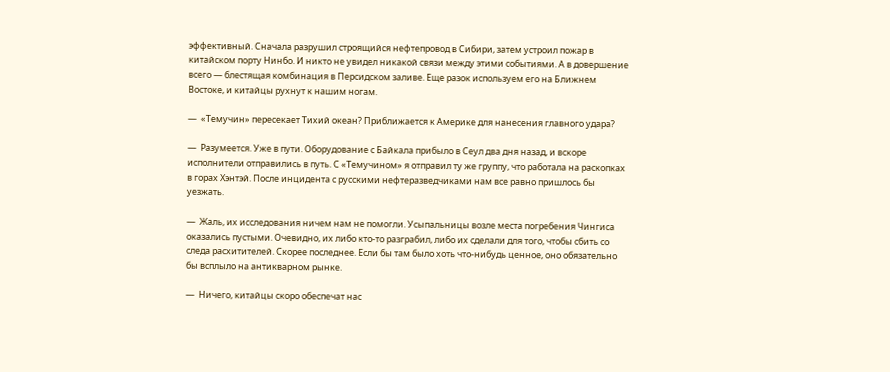эффективный. Сначала разрушил строящийся нефтепровод в Сибири, затем устроил пожар в китайском порту Нинбо. И никто не увидел никакой связи между этими событиями. А в довершение всего — блестящая комбинация в Персидском заливе. Еще разок используем его на Ближнем Востоке, и китайцы рухнут к нашим ногам.

—  «Темучин» пересекает Тихий океан? Приближается к Америке для нанесения главного удара?

—  Разумеется. Уже в пути. Оборудование с Байкала прибыло в Сеул два дня назад, и вскоре исполнители отправились в путь. С «Темучином» я отправил ту же группу, что работала на раскопках в горах Хэнтэй. После инцидента с русскими нефтеразведчиками нам все равно пришлось бы уезжать.

—  Жаль, их исследования ничем нам не помогли. Усыпальницы возле места погребения Чингиса оказались пустыми. Очевидно, их либо кто-то разграбил, либо их сделали для того, чтобы сбить со следа расхитителей. Скорее последнее. Если бы там было хоть что-нибудь ценное, оно обязательно бы всплыло на антикварном рынке.

—  Ничего, китайцы скоро обеспечат нас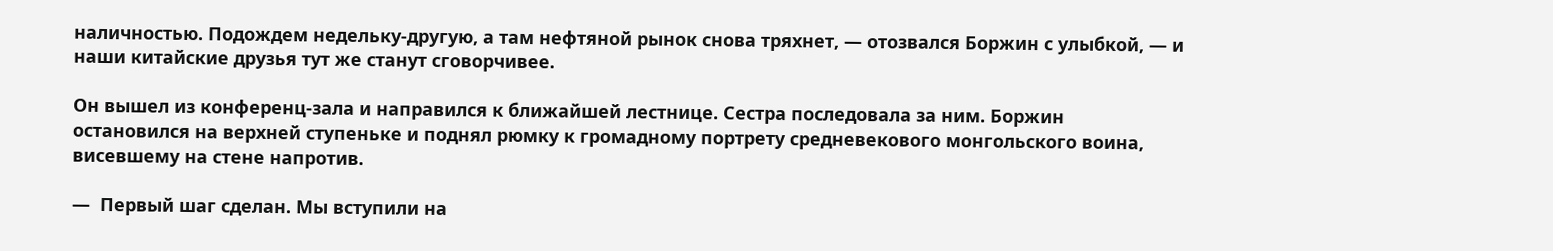наличностью. Подождем недельку-другую, а там нефтяной рынок снова тряхнет, — отозвался Боржин с улыбкой, — и наши китайские друзья тут же станут сговорчивее.

Он вышел из конференц-зала и направился к ближайшей лестнице. Сестра последовала за ним. Боржин остановился на верхней ступеньке и поднял рюмку к громадному портрету средневекового монгольского воина, висевшему на стене напротив.

—  Первый шаг сделан. Мы вступили на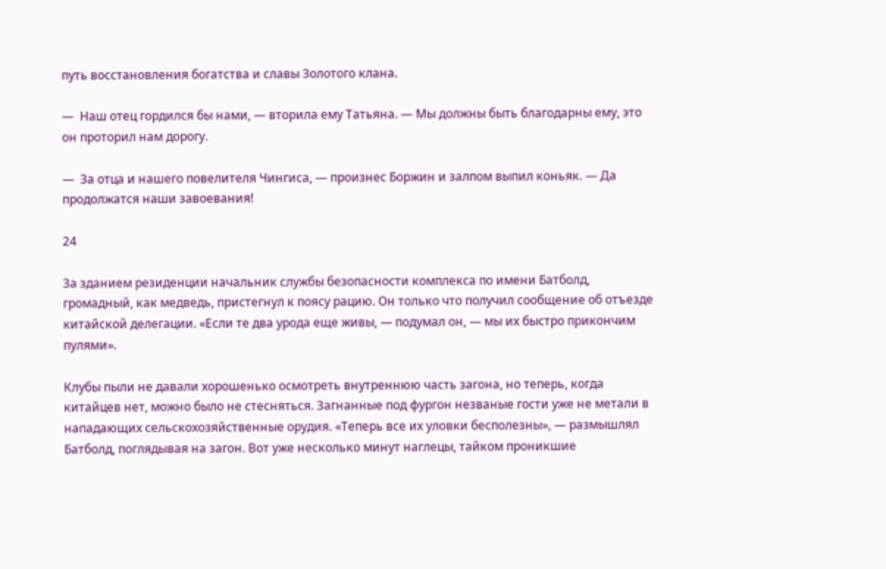путь восстановления богатства и славы Золотого клана.

—  Наш отец гордился бы нами, — вторила ему Татьяна. — Мы должны быть благодарны ему, это он проторил нам дорогу.

—  За отца и нашего повелителя Чингиса, — произнес Боржин и залпом выпил коньяк. — Да продолжатся наши завоевания!

24

За зданием резиденции начальник службы безопасности комплекса по имени Батболд, громадный, как медведь, пристегнул к поясу рацию. Он только что получил сообщение об отъезде китайской делегации. «Если те два урода еще живы, — подумал он, — мы их быстро прикончим пулями».

Клубы пыли не давали хорошенько осмотреть внутреннюю часть загона, но теперь, когда китайцев нет, можно было не стесняться. Загнанные под фургон незваные гости уже не метали в нападающих сельскохозяйственные орудия. «Теперь все их уловки бесполезны», — размышлял Батболд, поглядывая на загон. Вот уже несколько минут наглецы, тайком проникшие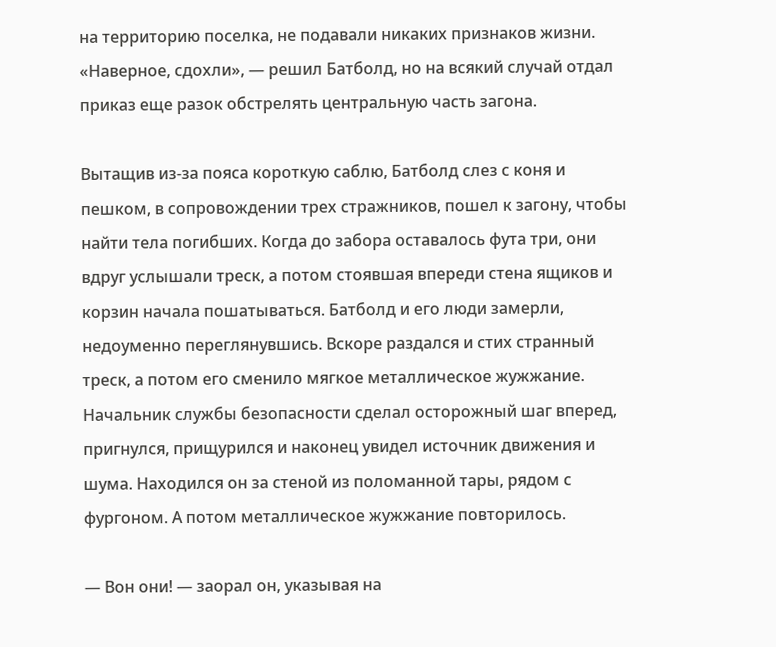на территорию поселка, не подавали никаких признаков жизни. «Наверное, сдохли», — решил Батболд, но на всякий случай отдал приказ еще разок обстрелять центральную часть загона.

Вытащив из-за пояса короткую саблю, Батболд слез с коня и пешком, в сопровождении трех стражников, пошел к загону, чтобы найти тела погибших. Когда до забора оставалось фута три, они вдруг услышали треск, а потом стоявшая впереди стена ящиков и корзин начала пошатываться. Батболд и его люди замерли, недоуменно переглянувшись. Вскоре раздался и стих странный треск, а потом его сменило мягкое металлическое жужжание. Начальник службы безопасности сделал осторожный шаг вперед, пригнулся, прищурился и наконец увидел источник движения и шума. Находился он за стеной из поломанной тары, рядом с фургоном. А потом металлическое жужжание повторилось.

— Вон они! — заорал он, указывая на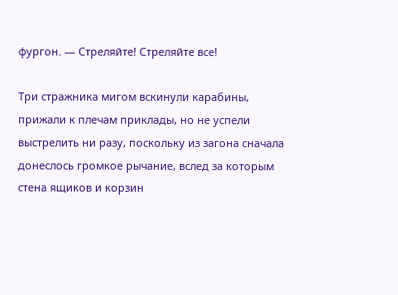фургон. — Стреляйте! Стреляйте все!

Три стражника мигом вскинули карабины, прижали к плечам приклады, но не успели выстрелить ни разу, поскольку из загона сначала донеслось громкое рычание, вслед за которым стена ящиков и корзин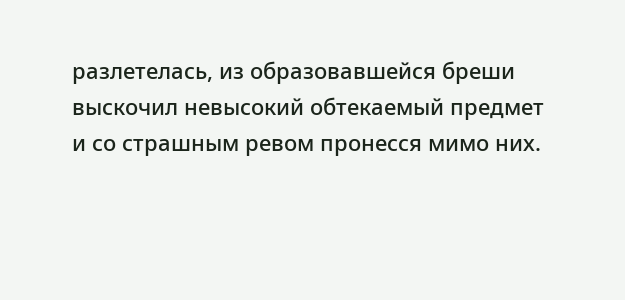разлетелась, из образовавшейся бреши выскочил невысокий обтекаемый предмет и со страшным ревом пронесся мимо них.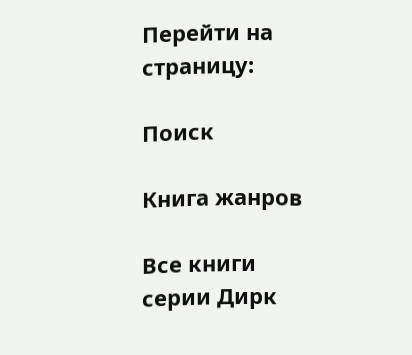Перейти на страницу:

Поиск

Книга жанров

Все книги серии Дирк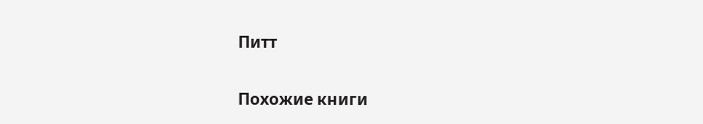Питт

Похожие книги